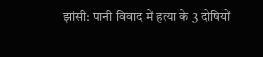झांसी: पानी विवाद में हत्या के 3 दोषियों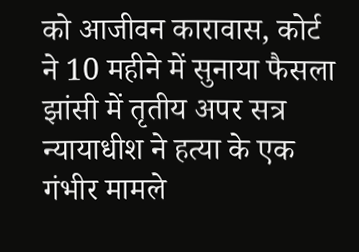को आजीवन कारावास, कोर्ट ने 10 महीने में सुनाया फैसला
झांसी में तृतीय अपर सत्र न्यायाधीश ने हत्या के एक गंभीर मामले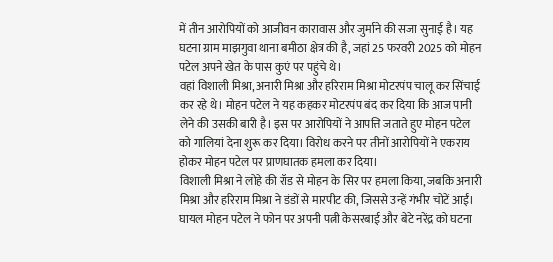में तीन आरोपियों को आजीवन कारावास और जुर्माने की सजा सुनाई है। यह घटना ग्राम माझगुवा थाना बमीठा क्षेत्र की है, जहां 25 फरवरी 2025 को मोहन पटेल अपने खेत के पास कुएं पर पहुंचे थे।
वहां विशाली मिश्रा, अनारी मिश्रा और हरिराम मिश्रा मोटरपंप चालू कर सिंचाई कर रहे थे। मोहन पटेल ने यह कहकर मोटरपंप बंद कर दिया कि आज पानी लेने की उसकी बारी है। इस पर आरोपियों ने आपत्ति जताते हुए मोहन पटेल को गालियां देना शुरू कर दिया। विरोध करने पर तीनों आरोपियों ने एकराय होकर मोहन पटेल पर प्राणघातक हमला कर दिया।
विशाली मिश्रा ने लोहे की रॉड से मोहन के सिर पर हमला किया, जबकि अनारी मिश्रा और हरिराम मिश्रा ने डंडों से मारपीट की, जिससे उन्हें गंभीर चोटें आईं। घायल मोहन पटेल ने फोन पर अपनी पत्नी केसरबाई और बेटे नरेंद्र को घटना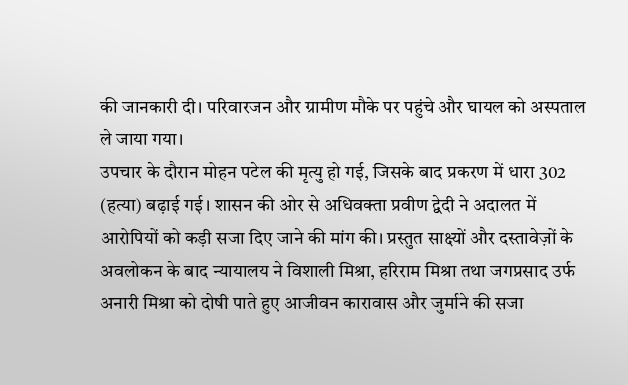की जानकारी दी। परिवारजन और ग्रामीण मौके पर पहुंचे और घायल को अस्पताल ले जाया गया।
उपचार के दौरान मोहन पटेल की मृत्यु हो गई, जिसके बाद प्रकरण में धारा 302 (हत्या) बढ़ाई गई। शासन की ओर से अधिवक्ता प्रवीण द्वेदी ने अदालत में आरोपियों को कड़ी सजा दिए जाने की मांग की। प्रस्तुत साक्ष्यों और दस्तावेज़ों के अवलोकन के बाद न्यायालय ने विशाली मिश्रा, हरिराम मिश्रा तथा जगप्रसाद उर्फ अनारी मिश्रा को दोषी पाते हुए आजीवन कारावास और जुर्माने की सजा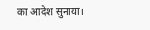का आदेश सुनाया।